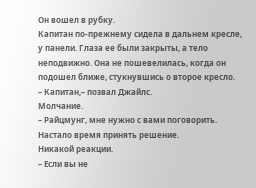Он вошел в рубку.
Капитан по-прежнему сидела в дальнем кресле, у панели. Глаза ее были закрыты, а тело неподвижно. Она не пошевелилась, когда он подошел ближе, стукнувшись о второе кресло.
– Капитан,– позвал Джайлс.
Молчание.
– Райцмунг, мне нужно с вами поговорить. Настало время принять решение.
Никакой реакции.
– Если вы не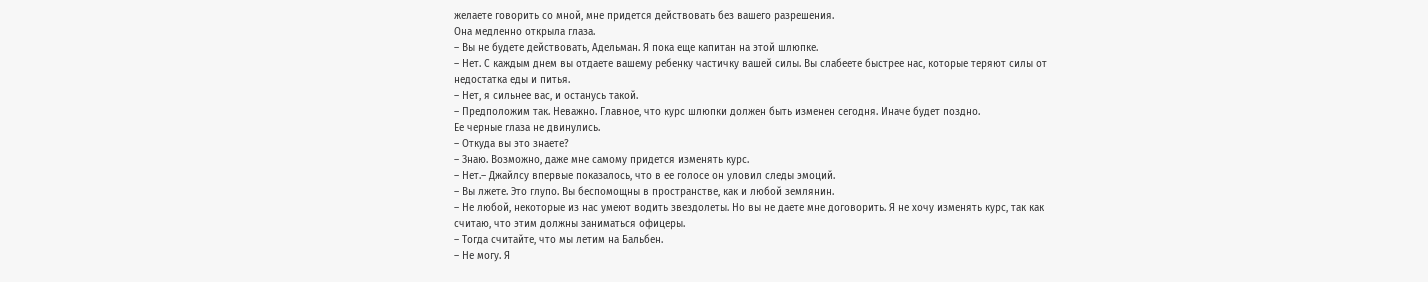желаете говорить со мной, мне придется действовать без вашего разрешения.
Она медленно открыла глаза.
– Вы не будете действовать, Адельман. Я пока еще капитан на этой шлюпке.
– Нет. С каждым днем вы отдаете вашему ребенку частичку вашей силы. Вы слабеете быстрее нас, которые теряют силы от недостатка еды и питья.
– Нет, я сильнее вас, и останусь такой.
– Предположим так. Неважно. Главное, что курс шлюпки должен быть изменен сегодня. Иначе будет поздно.
Ее черные глаза не двинулись.
– Откуда вы это знаете?
– Знаю. Возможно, даже мне самому придется изменять курс.
– Нет.– Джайлсу впервые показалось, что в ее голосе он уловил следы эмоций.
– Вы лжете. Это глупо. Вы беспомощны в пространстве, как и любой землянин.
– Не любой, некоторые из нас умеют водить звездолеты. Но вы не даете мне договорить. Я не хочу изменять курс, так как считаю, что этим должны заниматься офицеры.
– Тогда считайте, что мы летим на Бальбен.
– Не могу. Я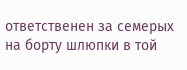ответственен за семерых на борту шлюпки в той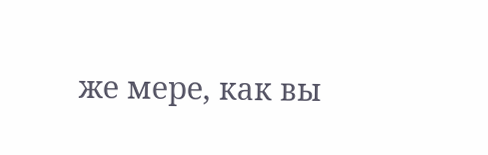же мере, как вы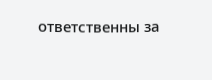ответственны за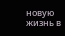новую жизнь в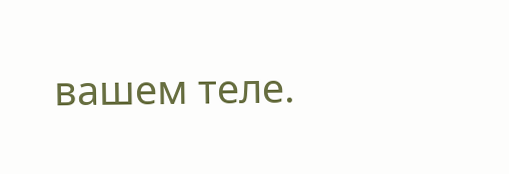вашем теле.